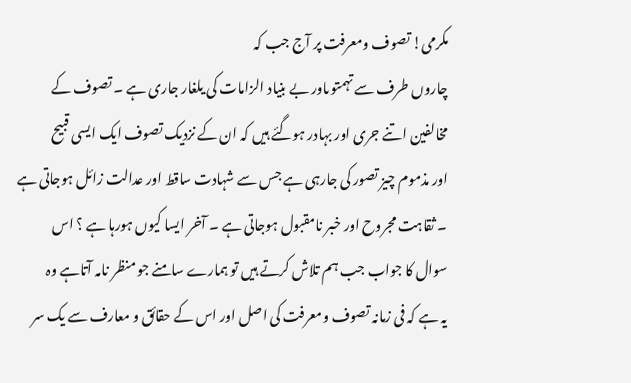مکرمی! تصوف ومعرفت پر آج جب کہ
چاروں طرف سے تہمتوںاور بے بنیاد الزامات کی یلغار جاری ہے ۔ تصوف کے
مخالفین اتنے جری اور بہادر ہوگئے ہیں کہ ان کے نزدیک تصوف ایک ایسی قبیح
اور مذموم چیز تصور کی جارہی ہے جس سے شہادت ساقط اور عدالت زائل ہوجاتی ہے
۔ ثقاہت مجروح اور خبر نامقبول ہوجاتی ہے ۔ آخر ایسا کیوں ہورہا ہے ؟ اس
سوال کا جواب جب ہم تلاش کرتے ہیں تو ہمارے سامنے جو منظر نامہ آتاہے وہ
یہ ہے کہ فی زمانہ تصوف ومعرفت کی اصل اور اس کے حقائق و معارف سے یک سر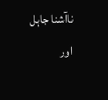ناآشنا جاہل اور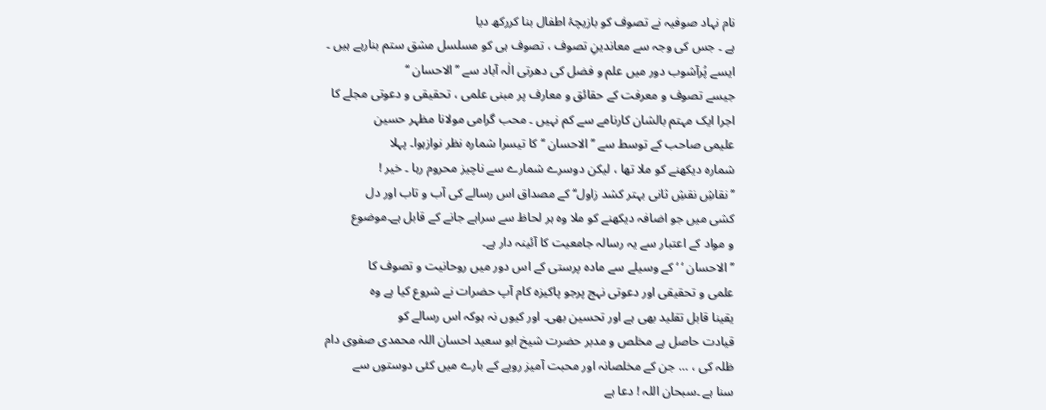نام نہاد صوفیہ نے تصوف کو بازیچۂ اطفال بنا کررکھ دیا
ہے ۔ جس کی وجہ سے معاندینِ تصوف ، تصوف ہی کو مسلسل مشق ستم بنارہے ہیں ۔
ایسے پُرآشوب دور میں علم و فضل کی دھرتی الٰہ آباد سے ’’الاحسان ‘‘
جیسے تصوف و معرفت کے حقائق و معارف پر مبنی علمی ، تحقیقی و دعوتی مجلے کا
اجرا ایک مہتم بالشان کارنامے سے کم نہیں ۔ محب گرامی مولانا مظہر حسین
علیمی صاحب کے توسط سے ’’الاحسان ‘‘ کا تیسرا شمارہ نظر نوازہوا۔ پہلا
شمارہ دیکھنے کو ملا تھا ، لیکن دوسرے شمارے سے ناچیز محروم رہا ۔ خیر !
’’نقاشِ نقشِ ثانی بہتر کشد زاول‘‘ کے مصداق اس رسالے کی آب و تاب اور دل
کشی میں جو اضافہ دیکھنے کو ملا وہ ہر لحاظ سے سراہے جانے کے قابل ہے۔موضوع
و مواد کے اعتبار سے یہ رسالہ جامعیت کا آئینہ دار ہے۔
’’الاحسان ‘ ‘ کے وسیلے سے مادہ پرستی کے اس دور میں روحانیت و تصوف کا
علمی و تحقیقی اور دعوتی نہج پرجو پاکیزہ کام آپ حضرات نے شروع کیا ہے وہ
یقینا قابل تقلید بھی ہے اور تحسین بھی۔ اور کیوں نہ ہوکہ اس رسالے کو
قیادت حاصل ہے مخلص و مدبر حضرت شیخ ابو سعید احسان اللہ محمدی صفوی دام
ظلہ کی ، … جن کے مخلصانہ اور محبت آمیز رویے کے بارے میں کئی دوستوں سے
سنا ہے ۔سبحان اللہ ! دعا ہے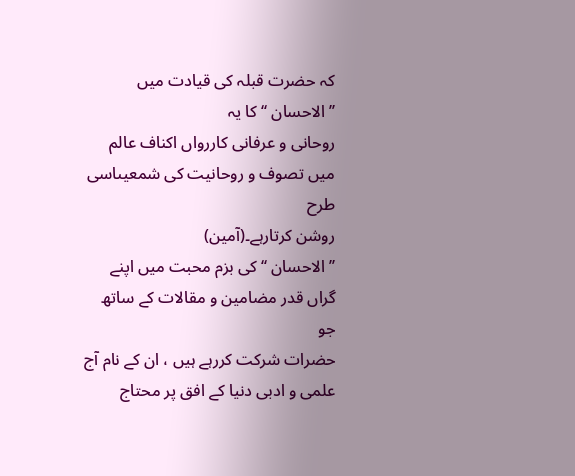کہ حضرت قبلہ کی قیادت میں ’’الاحسان ‘‘ کا یہ
روحانی و عرفانی کاررواں اکناف عالم میں تصوف و روحانیت کی شمعیںاسی طرح
روشن کرتارہے۔(آمین)
’’الاحسان ‘‘ کی بزم محبت میں اپنے گراں قدر مضامین و مقالات کے ساتھ جو
حضرات شرکت کررہے ہیں ، ان کے نام آج علمی و ادبی دنیا کے افق پر محتاج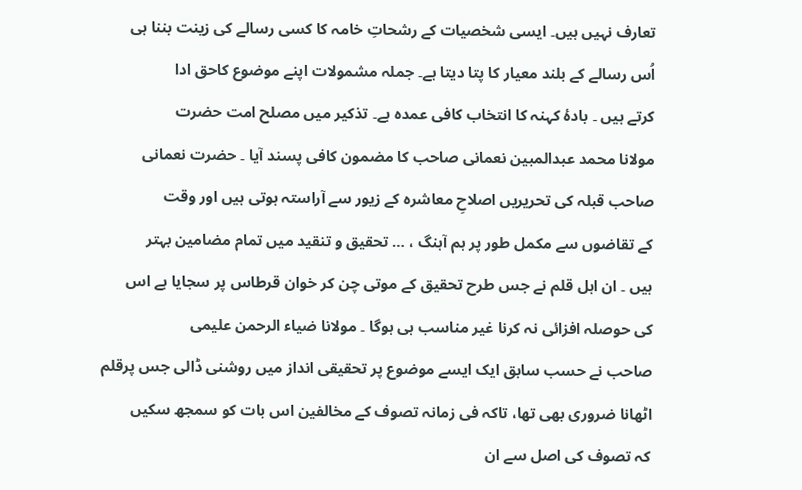تعارف نہیں ہیں۔ ایسی شخصیات کے رشحاتِ خامہ کا کسی رسالے کی زینت بننا ہی
اُس رسالے کے بلند معیار کا پتا دیتا ہے۔ جملہ مشمولات اپنے موضوع کاحق ادا
کرتے ہیں ۔ بادۂ کہنہ کا انتخاب کافی عمدہ ہے۔ تذکیر میں مصلح امت حضرت
مولانا محمد عبدالمبین نعمانی صاحب کا مضمون کافی پسند آیا ۔ حضرت نعمانی
صاحب قبلہ کی تحریریں اصلاحِ معاشرہ کے زیور سے آراستہ ہوتی ہیں اور وقت
کے تقاضوں سے مکمل طور پر ہم آہنگ ، … تحقیق و تنقید میں تمام مضامین بہتر
ہیں ۔ ان اہل قلم نے جس طرح تحقیق کے موتی چن کر خوان قرطاس پر سجایا ہے اس
کی حوصلہ افزائی نہ کرنا غیر مناسب ہی ہوگا ۔ مولانا ضیاء الرحمن علیمی
صاحب نے حسب سابق ایک ایسے موضوع پر تحقیقی انداز میں روشنی ڈالی جس پرقلم
اٹھانا ضروری بھی تھا، تاکہ فی زمانہ تصوف کے مخالفین اس بات کو سمجھ سکیں
کہ تصوف کی اصل سے ان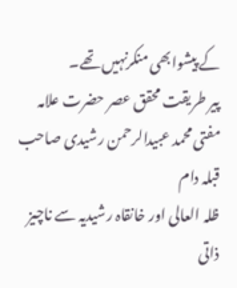کے پیشوابھی منکرنہیں تھے۔
پیر طریقت محقق عصر حضرت علامہ مفتی محمد عبیدالرحمن رشیدی صاحب قبلہ دام
ظلہ العالی اور خانقاہ رشیدیہ سے ناچیز ذاتی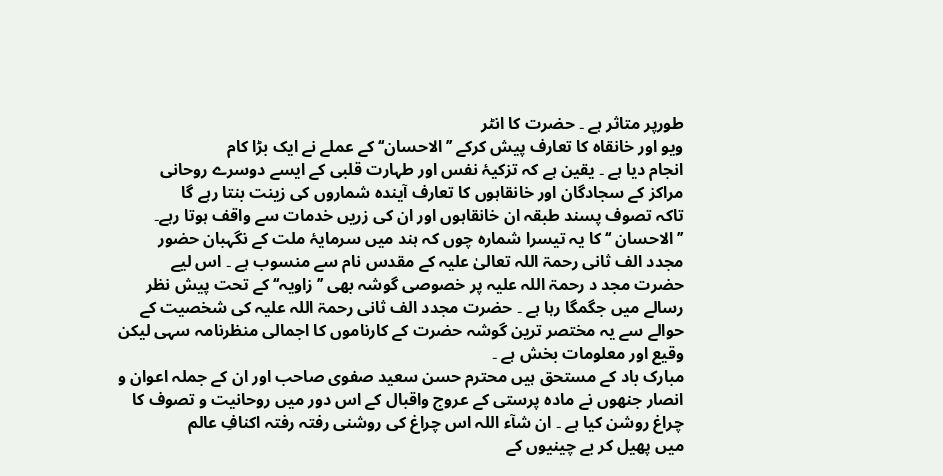طورپر متاثر ہے ۔ حضرت کا انٹر
ویو اور خانقاہ کا تعارف پیش کرکے ’’الاحسان‘‘ کے عملے نے ایک بڑا کام
انجام دیا ہے ۔ یقین ہے کہ تزکیۂ نفس اور طہارت قلبی کے ایسے دوسرے روحانی
مراکز کے سجادگان اور خانقاہوں کا تعارف آیندہ شماروں کی زینت بنتا رہے گا
تاکہ تصوف پسند طبقہ ان خانقاہوں اور ان کی زریں خدمات سے واقف ہوتا رہے۔
’’الاحسان ‘‘ کا یہ تیسرا شمارہ چوں کہ ہند میں سرمایۂ ملت کے نگہبان حضور
مجدد الف ثانی رحمۃ اللہ تعالیٰ علیہ کے مقدس نام سے منسوب ہے ۔ اس لیے
حضرت مجد د رحمۃ اللہ علیہ پر خصوصی گوشہ بھی ’’زاویہ‘‘ کے تحت پیش نظر
رسالے میں جگمگا رہا ہے ۔ حضرت مجدد الف ثانی رحمۃ اللہ علیہ کی شخصیت کے
حوالے سے یہ مختصر ترین گوشہ حضرت کے کارناموں کا اجمالی منظرنامہ سہی لیکن
وقیع اور معلومات بخش ہے ۔
مبارک باد کے مستحق ہیں محترم حسن سعید صفوی صاحب اور ان کے جملہ اعوان و
انصار جنھوں نے مادہ پرستی کے عروج واقبال کے اس دور میں روحانیت و تصوف کا
چراغ روشن کیا ہے ۔ ان شآء اللہ اس چراغ کی روشنی رفتہ رفتہ اکنافِ عالم
میں پھیل کر بے چینیوں کے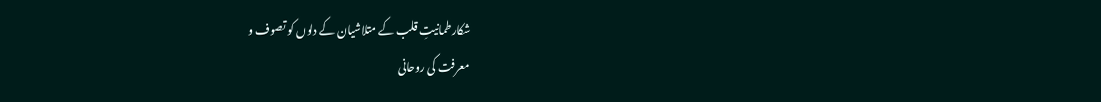شکارطمانیتِ قلب کے متلاشیان کے دلوں کو تصوف و
معرفت کی روحانی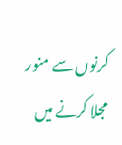کرنوں سے منور مجلا کرنے میں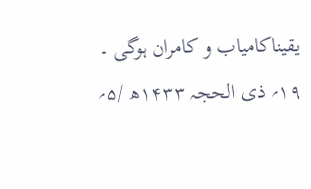یقیناکامیاب و کامران ہوگی ۔
۱۹؍ ذی الحجہ ۱۴۳۳ھ /۵؍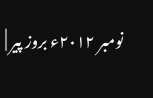نومبر ۲۰۱۲ء بروز پیر |